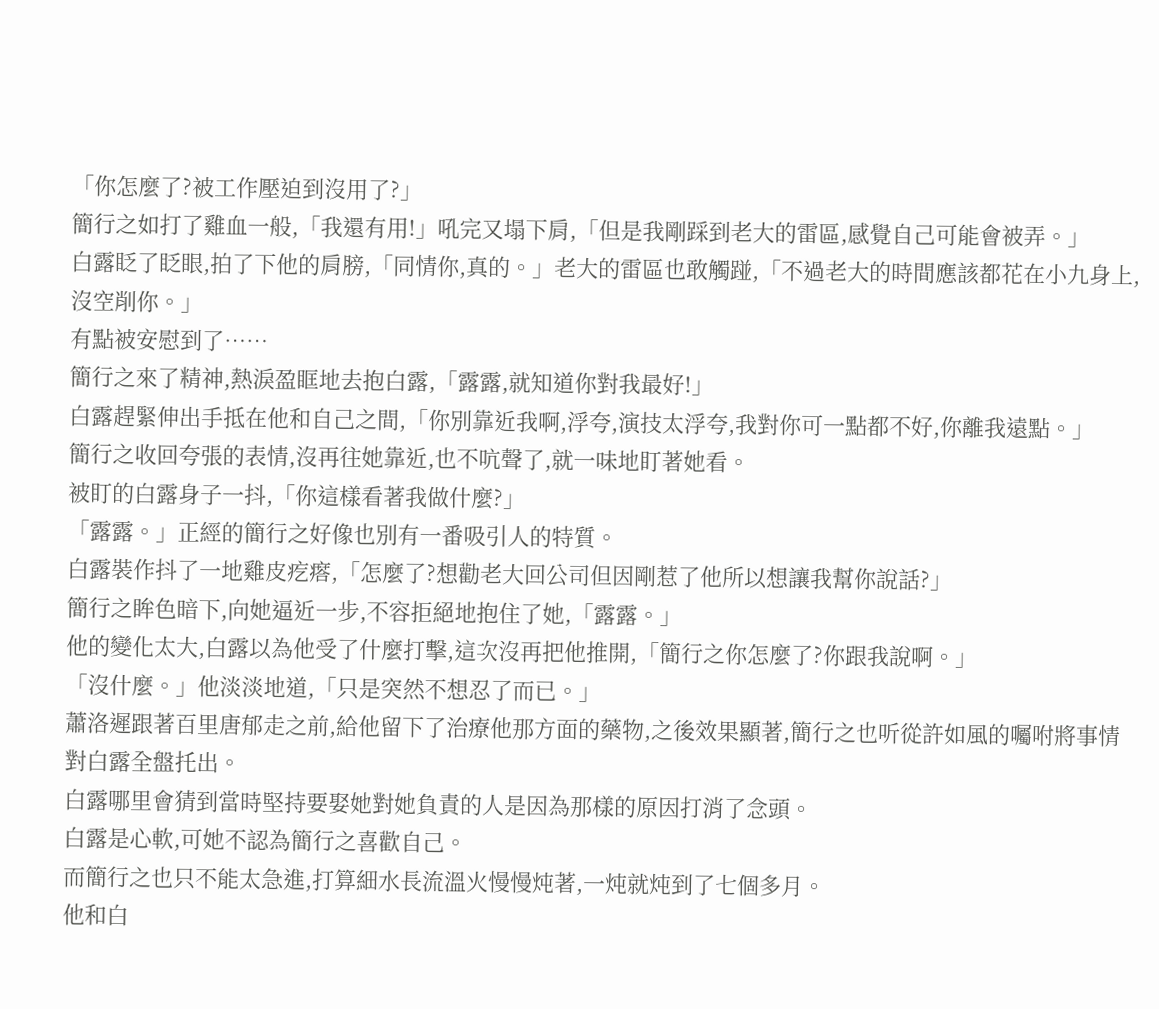「你怎麼了?被工作壓迫到沒用了?」
簡行之如打了雞血一般,「我還有用!」吼完又塌下肩,「但是我剛踩到老大的雷區,感覺自己可能會被弄。」
白露眨了眨眼,拍了下他的肩膀,「同情你,真的。」老大的雷區也敢觸踫,「不過老大的時間應該都花在小九身上,沒空削你。」
有點被安慰到了……
簡行之來了精神,熱淚盈眶地去抱白露,「露露,就知道你對我最好!」
白露趕緊伸出手抵在他和自己之間,「你別靠近我啊,浮夸,演技太浮夸,我對你可一點都不好,你離我遠點。」
簡行之收回夸張的表情,沒再往她靠近,也不吭聲了,就一味地盯著她看。
被盯的白露身子一抖,「你這樣看著我做什麼?」
「露露。」正經的簡行之好像也別有一番吸引人的特質。
白露裝作抖了一地雞皮疙瘩,「怎麼了?想勸老大回公司但因剛惹了他所以想讓我幫你說話?」
簡行之眸色暗下,向她逼近一步,不容拒絕地抱住了她,「露露。」
他的變化太大,白露以為他受了什麼打擊,這次沒再把他推開,「簡行之你怎麼了?你跟我說啊。」
「沒什麼。」他淡淡地道,「只是突然不想忍了而已。」
蕭洛遲跟著百里唐郁走之前,給他留下了治療他那方面的藥物,之後效果顯著,簡行之也听從許如風的囑咐將事情對白露全盤托出。
白露哪里會猜到當時堅持要娶她對她負責的人是因為那樣的原因打消了念頭。
白露是心軟,可她不認為簡行之喜歡自己。
而簡行之也只不能太急進,打算細水長流溫火慢慢炖著,一炖就炖到了七個多月。
他和白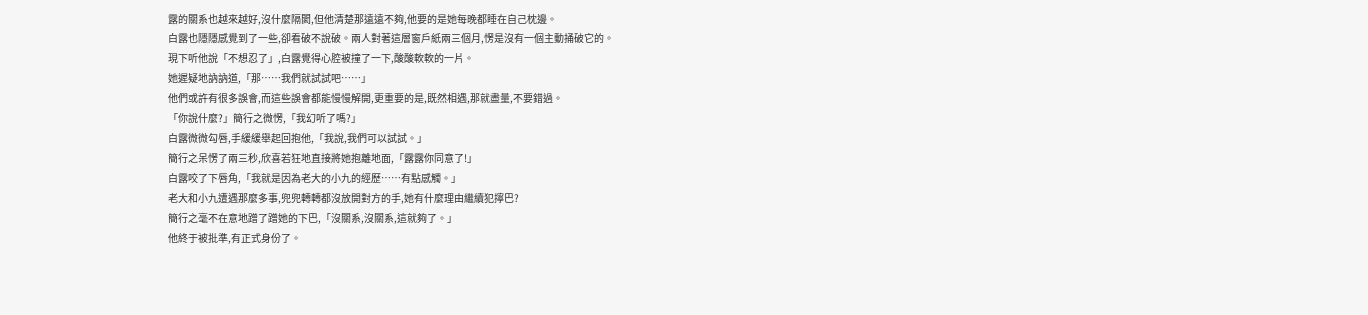露的關系也越來越好,沒什麼隔閡,但他清楚那遠遠不夠,他要的是她每晚都睡在自己枕邊。
白露也隱隱感覺到了一些,卻看破不說破。兩人對著這層窗戶紙兩三個月,愣是沒有一個主動捅破它的。
現下听他說「不想忍了」,白露覺得心腔被撞了一下,酸酸軟軟的一片。
她遲疑地訥訥道,「那……我們就試試吧……」
他們或許有很多誤會,而這些誤會都能慢慢解開,更重要的是,既然相遇,那就盡量,不要錯過。
「你說什麼?」簡行之微愣,「我幻听了嗎?」
白露微微勾唇,手緩緩舉起回抱他,「我說,我們可以試試。」
簡行之呆愣了兩三秒,欣喜若狂地直接將她抱離地面,「露露你同意了!」
白露咬了下唇角,「我就是因為老大的小九的經歷……有點感觸。」
老大和小九遭遇那麼多事,兜兜轉轉都沒放開對方的手,她有什麼理由繼續犯擰巴?
簡行之毫不在意地蹭了蹭她的下巴,「沒關系,沒關系,這就夠了。」
他終于被批準,有正式身份了。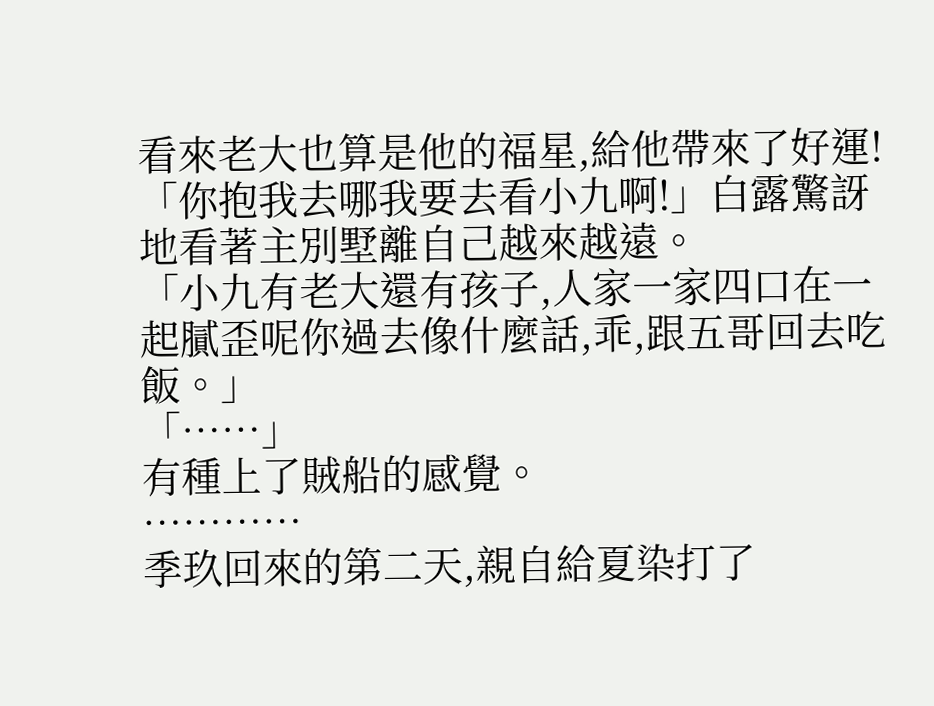看來老大也算是他的福星,給他帶來了好運!
「你抱我去哪我要去看小九啊!」白露驚訝地看著主別墅離自己越來越遠。
「小九有老大還有孩子,人家一家四口在一起膩歪呢你過去像什麼話,乖,跟五哥回去吃飯。」
「……」
有種上了賊船的感覺。
…………
季玖回來的第二天,親自給夏染打了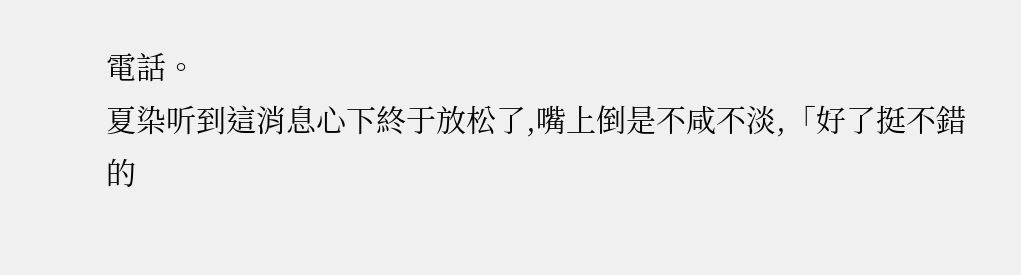電話。
夏染听到這消息心下終于放松了,嘴上倒是不咸不淡,「好了挺不錯的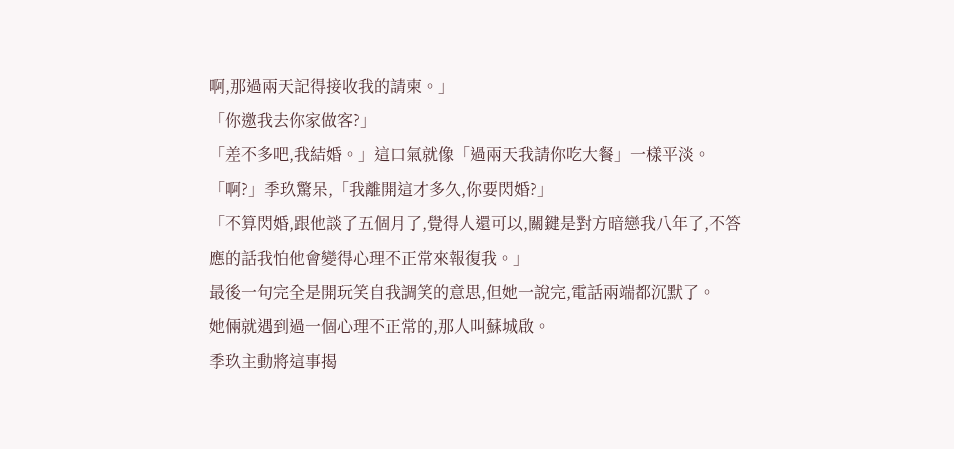啊,那過兩天記得接收我的請柬。」
「你邀我去你家做客?」
「差不多吧,我結婚。」這口氣就像「過兩天我請你吃大餐」一樣平淡。
「啊?」季玖驚呆,「我離開這才多久,你要閃婚?」
「不算閃婚,跟他談了五個月了,覺得人還可以,關鍵是對方暗戀我八年了,不答應的話我怕他會變得心理不正常來報復我。」
最後一句完全是開玩笑自我調笑的意思,但她一說完,電話兩端都沉默了。
她倆就遇到過一個心理不正常的,那人叫蘇城啟。
季玖主動將這事揭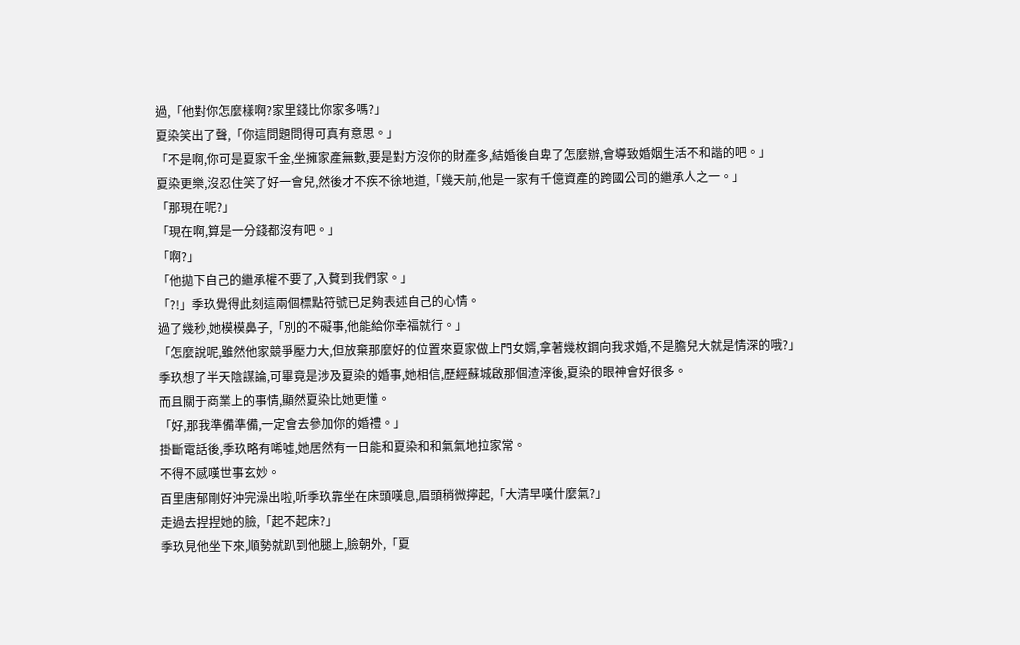過,「他對你怎麼樣啊?家里錢比你家多嗎?」
夏染笑出了聲,「你這問題問得可真有意思。」
「不是啊,你可是夏家千金,坐擁家產無數,要是對方沒你的財產多,結婚後自卑了怎麼辦,會導致婚姻生活不和諧的吧。」
夏染更樂,沒忍住笑了好一會兒,然後才不疾不徐地道,「幾天前,他是一家有千億資產的跨國公司的繼承人之一。」
「那現在呢?」
「現在啊,算是一分錢都沒有吧。」
「啊?」
「他拋下自己的繼承權不要了,入贅到我們家。」
「?!」季玖覺得此刻這兩個標點符號已足夠表述自己的心情。
過了幾秒,她模模鼻子,「別的不礙事,他能給你幸福就行。」
「怎麼說呢,雖然他家競爭壓力大,但放棄那麼好的位置來夏家做上門女婿,拿著幾枚鋼向我求婚,不是膽兒大就是情深的哦?」
季玖想了半天陰謀論,可畢竟是涉及夏染的婚事,她相信,歷經蘇城啟那個渣滓後,夏染的眼神會好很多。
而且關于商業上的事情,顯然夏染比她更懂。
「好,那我準備準備,一定會去參加你的婚禮。」
掛斷電話後,季玖略有唏噓,她居然有一日能和夏染和和氣氣地拉家常。
不得不感嘆世事玄妙。
百里唐郁剛好沖完澡出啦,听季玖靠坐在床頭嘆息,眉頭稍微擰起,「大清早嘆什麼氣?」
走過去捏捏她的臉,「起不起床?」
季玖見他坐下來,順勢就趴到他腿上,臉朝外,「夏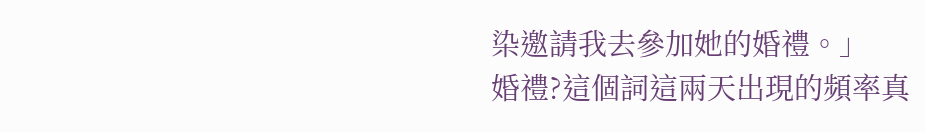染邀請我去參加她的婚禮。」
婚禮?這個詞這兩天出現的頻率真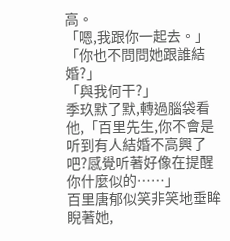高。
「嗯,我跟你一起去。」
「你也不問問她跟誰結婚?」
「與我何干?」
季玖默了默,轉過腦袋看他,「百里先生,你不會是听到有人結婚不高興了吧?感覺听著好像在提醒你什麼似的……」
百里唐郁似笑非笑地垂眸睨著她,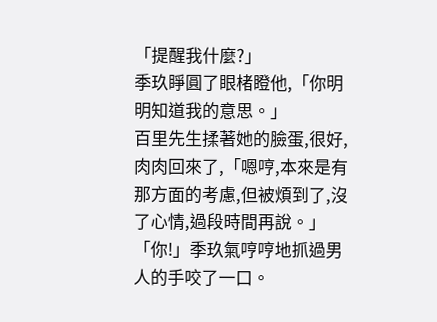「提醒我什麼?」
季玖睜圓了眼楮瞪他,「你明明知道我的意思。」
百里先生揉著她的臉蛋,很好,肉肉回來了,「嗯哼,本來是有那方面的考慮,但被煩到了,沒了心情,過段時間再說。」
「你!」季玖氣哼哼地抓過男人的手咬了一口。